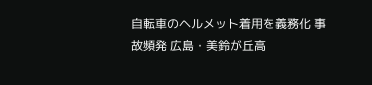自転車のヘルメット着用を義務化 事故頻発 広島・美鈴が丘高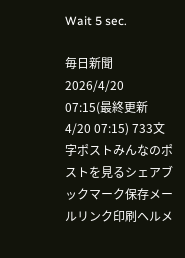Wait 5 sec.

毎日新聞 2026/4/20 07:15(最終更新 4/20 07:15) 733文字ポストみんなのポストを見るシェアブックマーク保存メールリンク印刷ヘルメ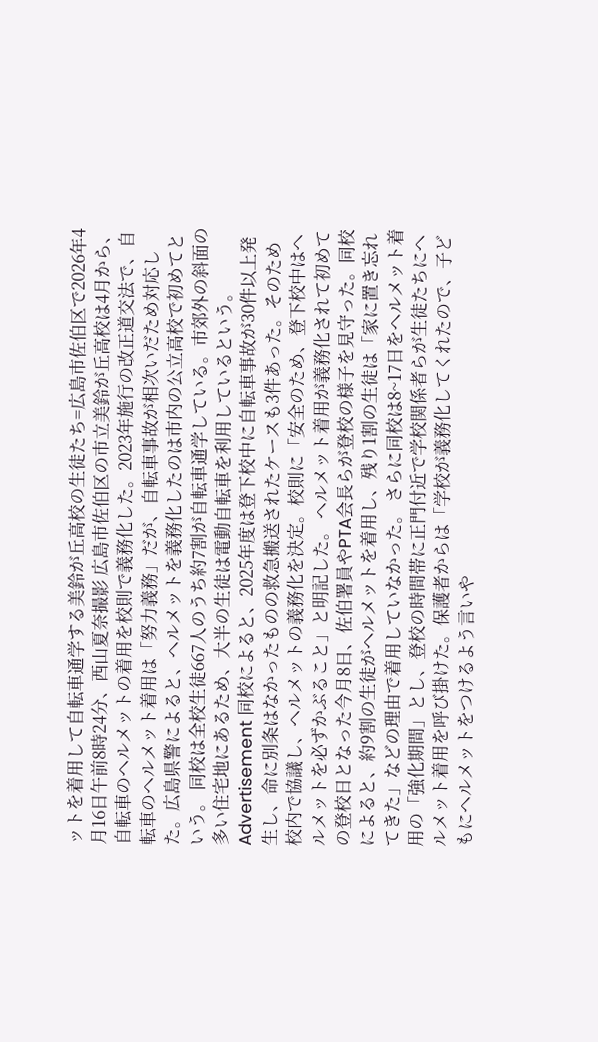ットを着用して自転車通学する美鈴が丘高校の生徒たち=広島市佐伯区で2026年4月16日午前8時24分、西山夏奈撮影 広島市佐伯区の市立美鈴が丘高校は4月から、自転車のヘルメットの着用を校則で義務化した。2023年施行の改正道交法で、自転車のヘルメット着用は「努力義務」だが、自転車事故が相次いだため対応した。広島県警によると、ヘルメットを義務化したのは市内の公立高校で初めてという。 同校は全校生徒667人のうち約7割が自転車通学している。市郊外の斜面の多い住宅地にあるため、大半の生徒は電動自転車を利用しているという。Advertisement 同校によると、2025年度は登下校中に自転車事故が30件以上発生し、命に別条はなかったものの救急搬送されたケースも3件あった。そのため校内で協議し、ヘルメットの義務化を決定。校則に「安全のため、登下校中はヘルメットを必ずかぶること」と明記した。 ヘルメット着用が義務化されて初めての登校日となった今月8日、佐伯署員やPTA会長らが登校の様子を見守った。同校によると、約9割の生徒がヘルメットを着用し、残り1割の生徒は「家に置き忘れてきた」などの理由で着用していなかった。 さらに同校は8~17日をヘルメット着用の「強化期間」とし、登校の時間帯に正門付近で学校関係者らが生徒たちにヘルメット着用を呼び掛けた。保護者からは「学校が義務化してくれたので、子どもにヘルメットをつけるよう言いや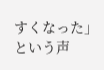すくなった」という声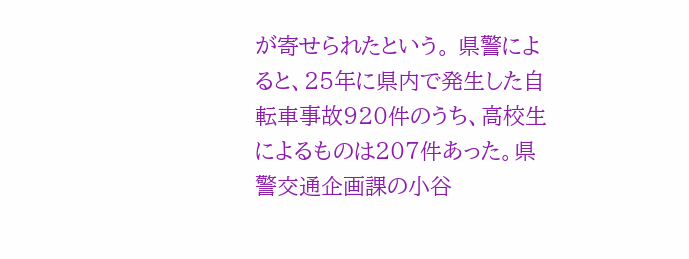が寄せられたという。 県警によると、25年に県内で発生した自転車事故920件のうち、高校生によるものは207件あった。県警交通企画課の小谷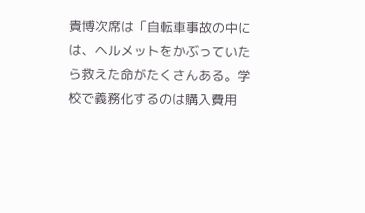貴博次席は「自転車事故の中には、ヘルメットをかぶっていたら救えた命がたくさんある。学校で義務化するのは購入費用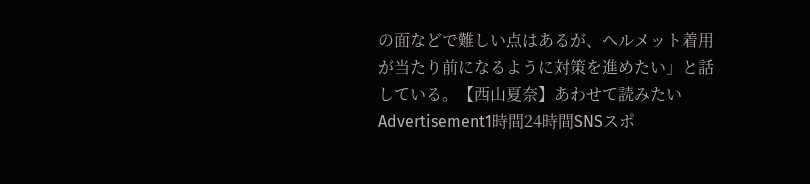の面などで難しい点はあるが、ヘルメット着用が当たり前になるように対策を進めたい」と話している。【西山夏奈】あわせて読みたいAdvertisement1時間24時間SNSスポ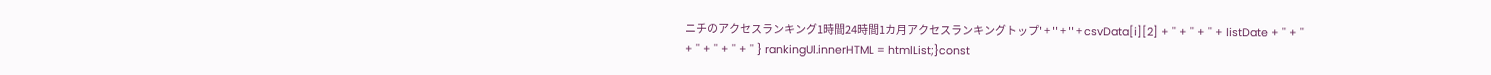ニチのアクセスランキング1時間24時間1カ月アクセスランキングトップ' + '' + '' + csvData[i][2] + '' + '' + '' + listDate + '' + '' + '' + '' + '' + '' } rankingUl.innerHTML = htmlList;}const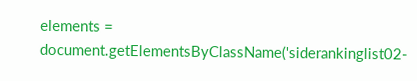elements = document.getElementsByClassName('siderankinglist02-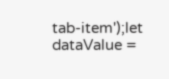tab-item');let dataValue =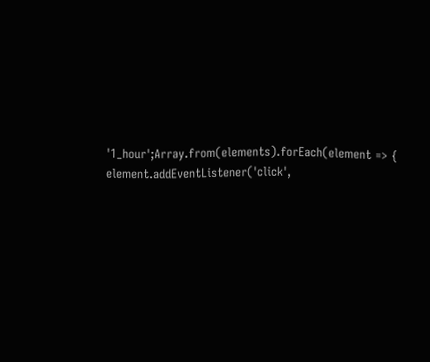'1_hour';Array.from(elements).forEach(element => { element.addEventListener('click',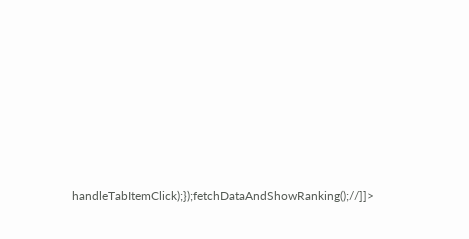handleTabItemClick);});fetchDataAndShowRanking();//]]>